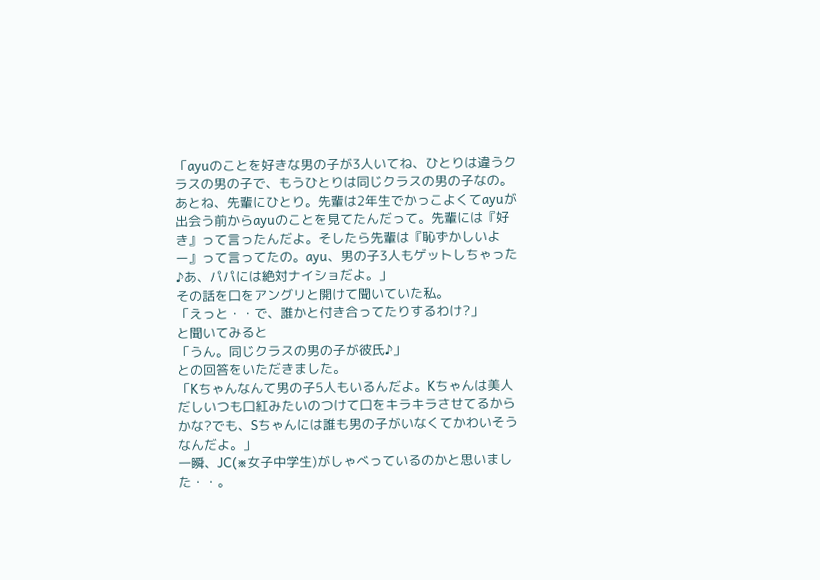「ayuのことを好きな男の子が3人いてね、ひとりは違うクラスの男の子で、もうひとりは同じクラスの男の子なの。あとね、先輩にひとり。先輩は2年生でかっこよくてayuが出会う前からayuのことを見てたんだって。先輩には『好き』って言ったんだよ。そしたら先輩は『恥ずかしいよー』って言ってたの。ayu、男の子3人もゲットしちゃった♪あ、パパには絶対ナイショだよ。」
その話を口をアングリと開けて聞いていた私。
「えっと・・で、誰かと付き合ってたりするわけ?」
と聞いてみると
「うん。同じクラスの男の子が彼氏♪」
との回答をいただきました。
「Kちゃんなんて男の子5人もいるんだよ。Kちゃんは美人だしいつも口紅みたいのつけて口をキラキラさせてるからかな?でも、Sちゃんには誰も男の子がいなくてかわいそうなんだよ。」
一瞬、JC(※女子中学生)がしゃべっているのかと思いました・・。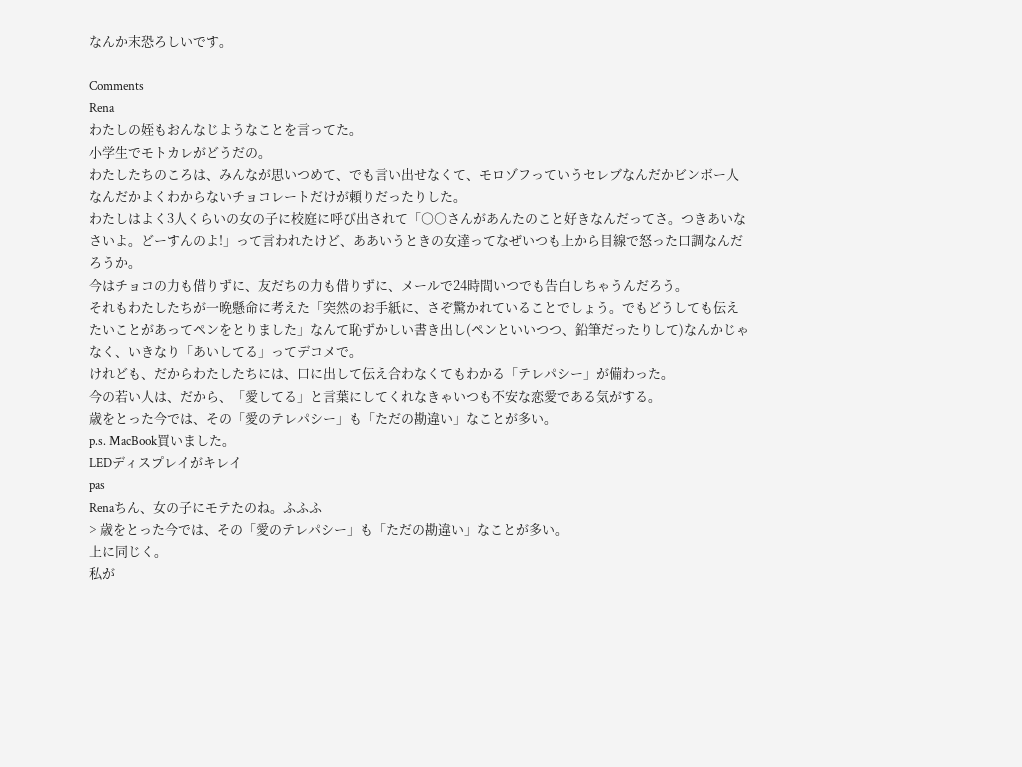なんか末恐ろしいです。

Comments
Rena
わたしの姪もおんなじようなことを言ってた。
小学生でモトカレがどうだの。
わたしたちのころは、みんなが思いつめて、でも言い出せなくて、モロゾフっていうセレブなんだかビンボー人なんだかよくわからないチョコレートだけが頼りだったりした。
わたしはよく3人くらいの女の子に校庭に呼び出されて「○○さんがあんたのこと好きなんだってさ。つきあいなさいよ。どーすんのよ!」って言われたけど、ああいうときの女達ってなぜいつも上から目線で怒った口調なんだろうか。
今はチョコの力も借りずに、友だちの力も借りずに、メールで24時間いつでも告白しちゃうんだろう。
それもわたしたちが一晩懸命に考えた「突然のお手紙に、さぞ驚かれていることでしょう。でもどうしても伝えたいことがあってペンをとりました」なんて恥ずかしい書き出し(ペンといいつつ、鉛筆だったりして)なんかじゃなく、いきなり「あいしてる」ってデコメで。
けれども、だからわたしたちには、口に出して伝え合わなくてもわかる「テレパシー」が備わった。
今の若い人は、だから、「愛してる」と言葉にしてくれなきゃいつも不安な恋愛である気がする。
歳をとった今では、その「愛のテレパシー」も「ただの勘違い」なことが多い。
p.s. MacBook買いました。
LEDディスプレイがキレイ
pas
Renaちん、女の子にモテたのね。ふふふ
> 歳をとった今では、その「愛のテレパシー」も「ただの勘違い」なことが多い。
上に同じく。
私が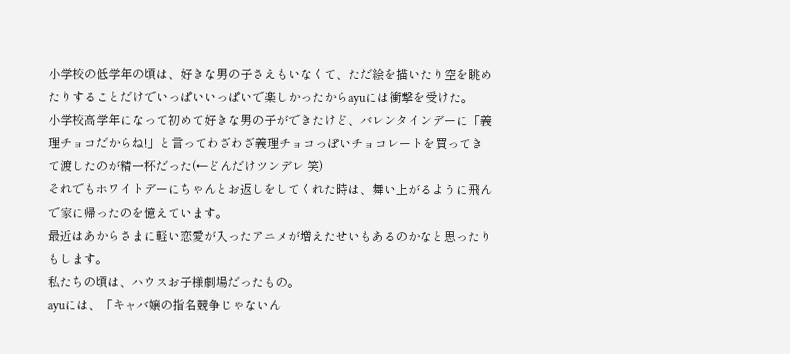小学校の低学年の頃は、好きな男の子さえもいなくて、ただ絵を描いたり空を眺めたりすることだけでいっぱいいっぱいで楽しかったからayuには衝撃を受けた。
小学校高学年になって初めて好きな男の子ができたけど、バレンタインデーに「義理チョコだからね!」と言ってわざわざ義理チョコっぽいチョコレートを買ってきて渡したのが精一杯だった(←どんだけツンデレ 笑)
それでもホワイトデーにちゃんとお返しをしてくれた時は、舞い上がるように飛んで家に帰ったのを憶えています。
最近はあからさまに軽い恋愛が入ったアニメが増えたせいもあるのかなと思ったりもします。
私たちの頃は、ハウスお子様劇場だったもの。
ayuには、「キャバ嬢の指名競争じゃないん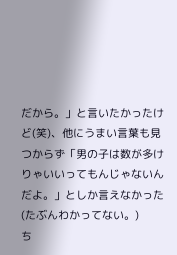だから。」と言いたかったけど(笑)、他にうまい言葉も見つからず「男の子は数が多けりゃいいってもんじゃないんだよ。」としか言えなかった(たぶんわかってない。)
ち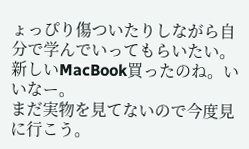ょっぴり傷ついたりしながら自分で学んでいってもらいたい。
新しいMacBook買ったのね。いいなー。
まだ実物を見てないので今度見に行こう。